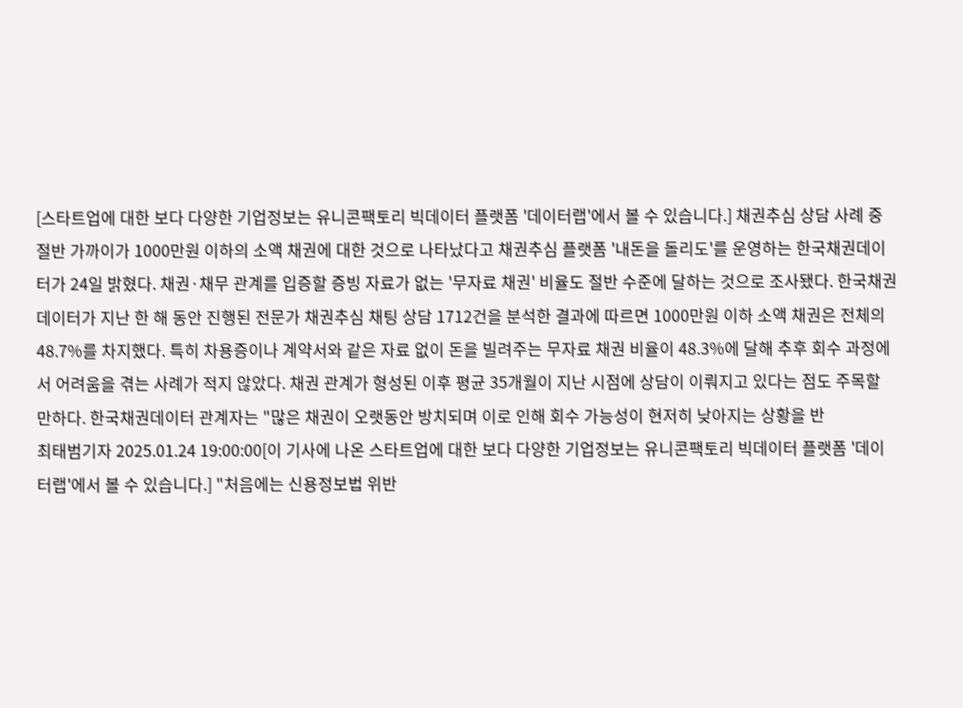[스타트업에 대한 보다 다양한 기업정보는 유니콘팩토리 빅데이터 플랫폼 '데이터랩'에서 볼 수 있습니다.] 채권추심 상담 사례 중 절반 가까이가 1000만원 이하의 소액 채권에 대한 것으로 나타났다고 채권추심 플랫폼 '내돈을 돌리도'를 운영하는 한국채권데이터가 24일 밝혔다. 채권·채무 관계를 입증할 증빙 자료가 없는 '무자료 채권' 비율도 절반 수준에 달하는 것으로 조사됐다. 한국채권데이터가 지난 한 해 동안 진행된 전문가 채권추심 채팅 상담 1712건을 분석한 결과에 따르면 1000만원 이하 소액 채권은 전체의 48.7%를 차지했다. 특히 차용증이나 계약서와 같은 자료 없이 돈을 빌려주는 무자료 채권 비율이 48.3%에 달해 추후 회수 과정에서 어려움을 겪는 사례가 적지 않았다. 채권 관계가 형성된 이후 평균 35개월이 지난 시점에 상담이 이뤄지고 있다는 점도 주목할 만하다. 한국채권데이터 관계자는 "많은 채권이 오랫동안 방치되며 이로 인해 회수 가능성이 현저히 낮아지는 상황을 반
최태범기자 2025.01.24 19:00:00[이 기사에 나온 스타트업에 대한 보다 다양한 기업정보는 유니콘팩토리 빅데이터 플랫폼 '데이터랩'에서 볼 수 있습니다.] "처음에는 신용정보법 위반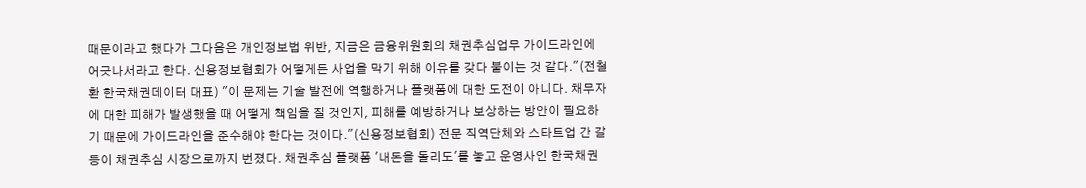때문이라고 했다가 그다음은 개인정보법 위반, 지금은 금융위원회의 채권추심업무 가이드라인에 어긋나서라고 한다. 신용정보협회가 어떻게든 사업을 막기 위해 이유를 갖다 붙이는 것 같다."(전철환 한국채권데이터 대표) "이 문제는 기술 발전에 역행하거나 플랫폼에 대한 도전이 아니다. 채무자에 대한 피해가 발생했을 때 어떻게 책임을 질 것인지, 피해를 예방하거나 보상하는 방안이 필요하기 때문에 가이드라인을 준수해야 한다는 것이다."(신용정보협회) 전문 직역단체와 스타트업 간 갈등이 채권추심 시장으로까지 번졌다. 채권추심 플랫폼 '내돈을 돌리도'를 놓고 운영사인 한국채권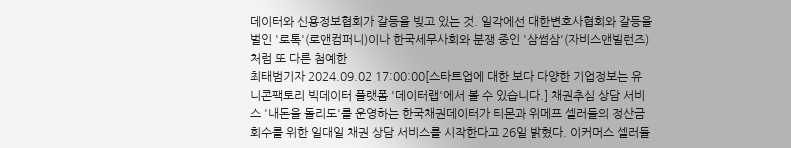데이터와 신용정보협회가 갈등을 빚고 있는 것. 일각에선 대한변호사협회와 갈등을 벌인 '로톡'(로앤컴퍼니)이나 한국세무사회와 분쟁 중인 '삼썸삼'(자비스앤빌런즈)처럼 또 다른 첨예한
최태범기자 2024.09.02 17:00:00[스타트업에 대한 보다 다양한 기업정보는 유니콘팩토리 빅데이터 플랫폼 '데이터랩'에서 볼 수 있습니다.] 채권추심 상담 서비스 '내돈을 돌리도'를 운영하는 한국채권데이터가 티몬과 위메프 셀러들의 정산금 회수를 위한 일대일 채권 상담 서비스를 시작한다고 26일 밝혔다. 이커머스 셀러들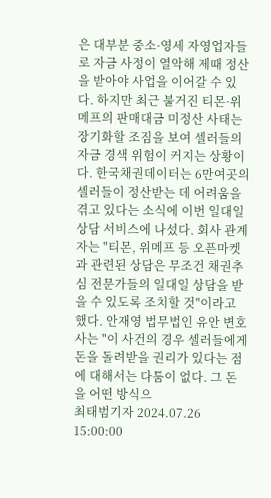은 대부분 중소·영세 자영업자들로 자금 사정이 열악해 제때 정산을 받아야 사업을 이어갈 수 있다. 하지만 최근 불거진 티몬·위메프의 판매대금 미정산 사태는 장기화할 조짐을 보여 셀러들의 자금 경색 위험이 커지는 상황이다. 한국채권데이터는 6만여곳의 셀러들이 정산받는 데 어려움을 겪고 있다는 소식에 이번 일대일 상담 서비스에 나섰다. 회사 관계자는 "티몬, 위메프 등 오픈마켓과 관련된 상담은 무조건 채권추심 전문가들의 일대일 상담을 받을 수 있도록 조치할 것"이라고 했다. 안재영 법무법인 유안 변호사는 "이 사건의 경우 셀러들에게 돈을 돌려받을 권리가 있다는 점에 대해서는 다툼이 없다. 그 돈을 어떤 방식으
최태범기자 2024.07.26 15:00:00